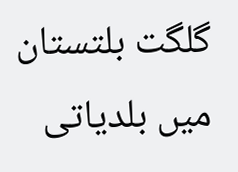گلگت بلتستان میں بلدیاتی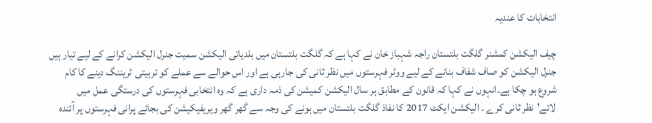انتخابات کا عندیہ

چیف الیکشن کمشنر گلگت بلتستان راجہ شہباز خان نے کہا ہے کہ گلگت بلتستان میں بلدیاتی الیکشن سمیت جنرل الیکشن کرانے کے لیے تیار ہیں جنرل الیکشن کو صاف شفاف بنانے کے لیے ووٹر فہرستوں میں نظر ثانی کی جارہی ہے اور اس حوالے سے عملے کو تربیتی ٹریننگ دینے کا کام شروع ہو چکا ہے۔انہوں نے کہا کہ قانون کے مطابق ہر سال الیکشن کمیشن کی ذمہ داری ہے کہ وہ انتخابی فہرستوں کی درستگی عمل میں لائے'نظر ثانی کرے ۔ الیکشن ایکٹ 2017 کا نفاذ گلگت بلتستان میں ہونے کی وجہ سے گھر گھر ویریفیکیشن کی بجائے پرانی فہرستوں پر آئندہ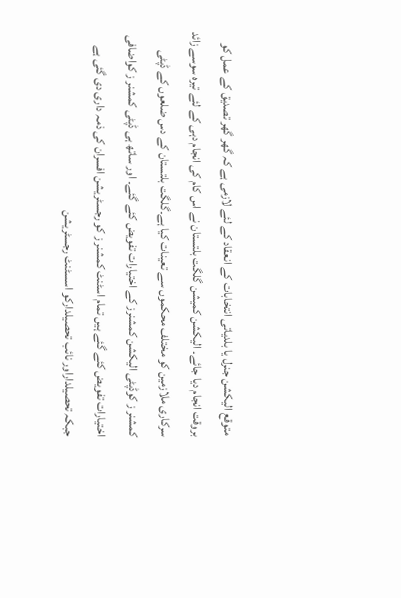متوقع الیکشن جنرل یا بلدیاتی انتخابات کے انعقاد کے لئے لازمی ہے کہ گھر گھر تصدیق کے عمل کو بروقت انجام دیا جائے۔ الیکشن کمیشن گلگت بلتستان نے اس کام کی انجام دہی کے لئے تیرہ سوسے زائد سرکاری ملازمین کو مختلف محکموں سے تعینات کیا ہے۔گلگت بلتستان کے دس ضلعوں کے ڈپٹی کمشنر ز کوڈپٹی الیکشن کمشنرز کے اختیارات تفویض کئے گئے۔ اور ساتھ ہی ڈپٹی کمشنر ز کواضافی اختیارات تفویض کئے گئے ہیں تمام اسٹنٹ کمشنر ز کو رجسٹریشن افسران کی ذمہ داری دی گئی ہے جبکہ تحصیلداراور نائب تحصیلدارکو اسسٹنٹ رجسٹریشن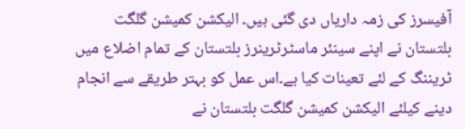آفیسرز کی زمہ داریاں دی گئی ہیں۔ الیکشن کمیشن گلگت بلتستان نے اپنے سینئر ماسٹرٹرینرز بلتستان کے تمام اضلاع میں ٹریننگ کے لئے تعینات کیا ہے۔اس عمل کو بہتر طریقے سے انجام دینے کیلئے الیکشن کمیشن گلگت بلتستان نے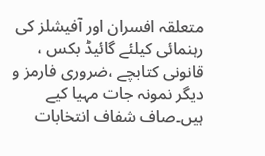متعلقہ افسران اور آفیشلز کی رہنمائی کیلئے گائیڈ بکس ، قانونی کتابچے ،ضروری فارمز و دیگر نمونہ جات مہیا کیے ہیں۔صاف شفاف انتخابات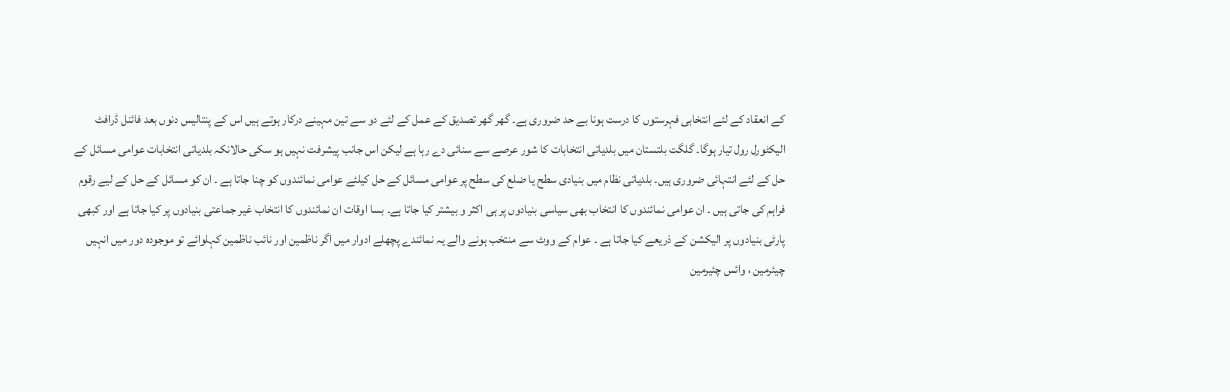کے انعقاد کے لئے انتخابی فہرستوں کا درست ہونا بے حد ضروری ہے۔ گھر گھر تصدیق کے عمل کے لئے دو سے تین مہینے درکار ہوتے ہیں اس کے پنتالیس دنوں بعد فائنل ڈرافٹ الیکٹورل رول تیار ہوگا۔ گلگت بلتستان میں بلدیاتی انتخابات کا شور عرصے سے سنائی دے رہا ہے لیکن اس جانب پیشرفت نہیں ہو سکی حالانکہ بلدیاتی انتخابات عوامی مسائل کے حل کے لئے انتہائی ضروری ہیں۔ بلدیاتی نظام میں بنیادی سطح یا ضلع کی سطح پر عوامی مسائل کے حل کیلئے عوامی نمائندوں کو چنا جاتا ہے ۔ ان کو مسائل کے حل کے لیے رقوم فراہم کی جاتی ہیں ۔ ان عوامی نمائندوں کا انتخاب بھی سیاسی بنیادوں پر ہی اکثر و بیشتر کیا جاتا ہے۔ بسا اوقات ان نمائندوں کا انتخاب غیر جماعتی بنیادوں پر کیا جاتا ہے اور کبھی پارٹی بنیادوں پر الیکشن کے ذریعے کیا جاتا ہے ۔ عوام کے ووٹ سے منتخب ہونے والے یہ نمائندے پچھلے ادوار میں اگر ناظمین اور نائب ناظمین کہلوائے تو موجودہ دور میں انہیں چیئرمین ، وائس چئیرمین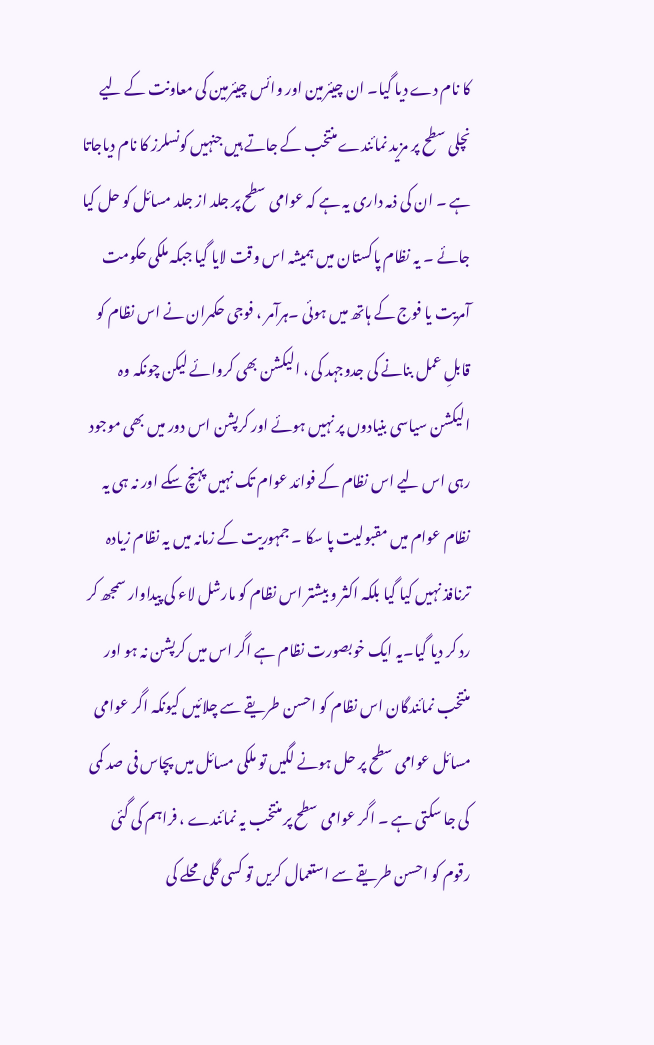کا نام دے دیا گیا۔ ان چیئرمین اور وائس چیئرمین کی معاونت کے لیے نچلی سطح پر مزید نمائندے منتخب کے جاتے ہیں جنہیں کونسلرز کا نام دیاجاتا ہے ۔ ان کی ذمہ داری یہ ہے کہ عوامی سطح پر جلد از جلد مسائل کو حل کیا جائے ۔ یہ نظام پاکستان میں ہمیشہ اس وقت لایا گیا جبکہ ملکی حکومت آمریت یا فوج کے ہاتھ میں ہوئی ۔ہرآمر ، فوجی حکمران نے اس نظام کو قابلِ عمل بنانے کی جدوجہد کی ، الیکشن بھی کروائے لیکن چونکہ وہ الیکشن سیاسی بنیادوں پر نہیں ہوئے اور کرپشن اس دور میں بھی موجود رہی اس لیے اس نظام کے فوائد عوام تک نہیں پہنچ سکے اور نہ ہی یہ نظام عوام میں مقبولیت پا سکا ۔ جمہوریت کے زمانہ میں یہ نظام زیادہ ترنافذ نہیں کیا گیا بلکہ اکثر و بیشتر اس نظام کو مارشل لاء کی پیداوار سمجھ کر رد کر دیا گیا۔یہ ایک خوبصورت نظام ہے اگر اس میں کرپشن نہ ہو اور منتخب نمائندگان اس نظام کو احسن طریقے سے چلائیں کیونکہ اگر عوامی مسائل عوامی سطح پر حل ہونے لگیں تو ملکی مسائل میں پچاس فی صد کمی کی جا سکتی ہے ۔ اگر عوامی سطح پر منتخب یہ نمائندے ، فراہم کی گئی رقوم کو احسن طریقے سے استعمال کریں تو کسی گلی محلے کی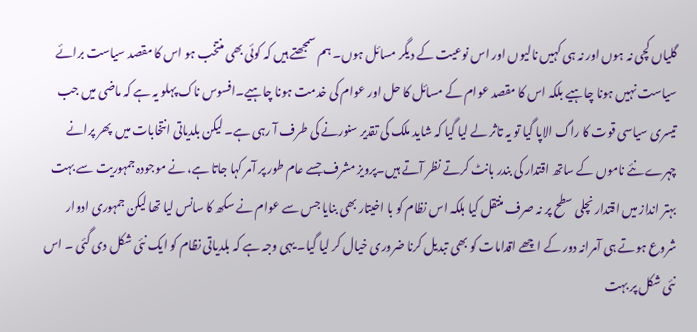گلیاں کچی نہ ہوں اور نہ ہی کہیں نالیوں اور اس نوعیت کے دیگر مسائل ہوں۔ ہم سمجھتے ہیں کہ کوئی بھی منتخب ہو اس کا مقصد سیاست برائے سیاست نہیں ہونا چاہیے بلکہ اس کا مقصد عوام کے مسائل کا حل اور عوام کی خدمت ہونا چاہیے۔افسوس ناک پہلو یہ ہے کہ ماضی میں جب تیسری سیاسی قوت کا راگ الاپا گیا تو یہ تاثر لے لیا گیا کہ شاید ملک کی تقدیر سنورنے کی طرف آ رہی ہے۔ لیکن بلدیاتی انتخابات میں  پھر پرانے چہرے نئے ناموں کے ساتھ اقتدار کی بندر بانٹ کرتے نظر آتے ہیں۔پرویز مشرف جسے عام طور پر آمر کہا جاتا ہے، نے موجودہ جمہوریت سے بہت بہتر انداز میں اقتدار نچلی سطح پر نہ صرف منتقل کیا بلکہ اس نظام کو با اخیتار بھی بنایا جس سے عوام نے سکھ کا سانس لیا تھا لیکن جمہوری ادوار شروع ہوتے ہی آمرانہ دور کے اچھے اقدامات کو بھی تبدیل کرنا ضروری خیال کر لیا گیا۔ یہی وجہ ہے کہ بلدیاتی نظام کو ایک نئی شکل دی گئی ۔ اس نئی شکل پر بہت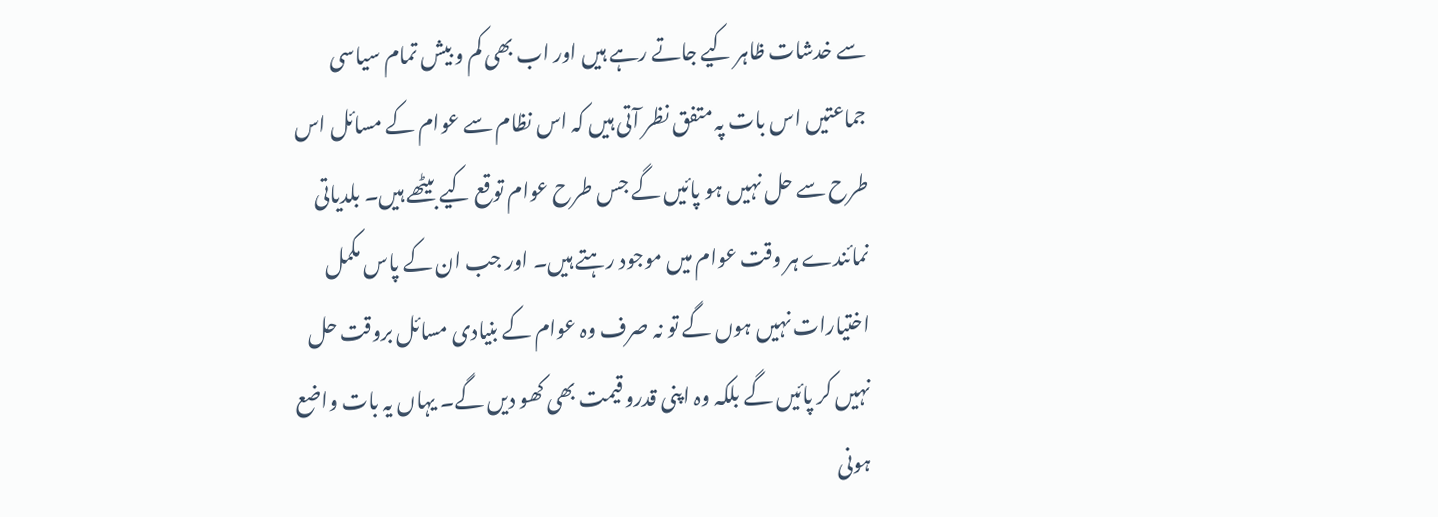سے خدشات ظاہر کیے جاتے رہے ہیں اور اب بھی کم و بیش تمام سیاسی جماعتیں اس بات پہ متفق نظر آتی ہیں کہ اس نظام سے عوام کے مسائل اس طرح سے حل نہیں ہو پائیں گے جس طرح عوام توقع کیے بیٹھے ہیں۔ بلدیاتی نمائندے ہر وقت عوام میں موجود رہتے ہیں۔ اور جب ان کے پاس مکمل اختیارات نہیں ہوں گے تو نہ صرف وہ عوام کے بنیادی مسائل بروقت حل نہیں کر پائیں گے بلکہ وہ اپنی قدرو قیمت بھی کھو دیں گے۔ یہاں یہ بات واضع ہونی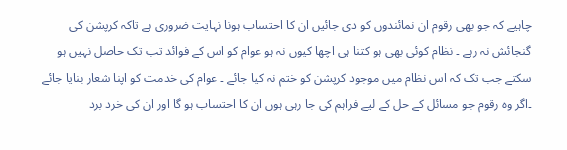چاہیے کہ جو بھی رقوم ان نمائندوں کو دی جائیں ان کا احتساب ہونا نہایت ضروری ہے تاکہ کرپشن کی گنجائش نہ رہے ۔ نظام کوئی بھی ہو کتنا ہی اچھا کیوں نہ ہو عوام کو اس کے فوائد تب تک حاصل نہیں ہو سکتے جب تک کہ اس نظام میں موجود کرپشن کو ختم نہ کیا جائے ۔ عوام کی خدمت کو اپنا شعار بنایا جائے ۔اگر وہ رقوم جو مسائل کے حل کے لیے فراہم کی جا رہی ہوں ان کا احتساب ہو گا اور ان کی خرد برد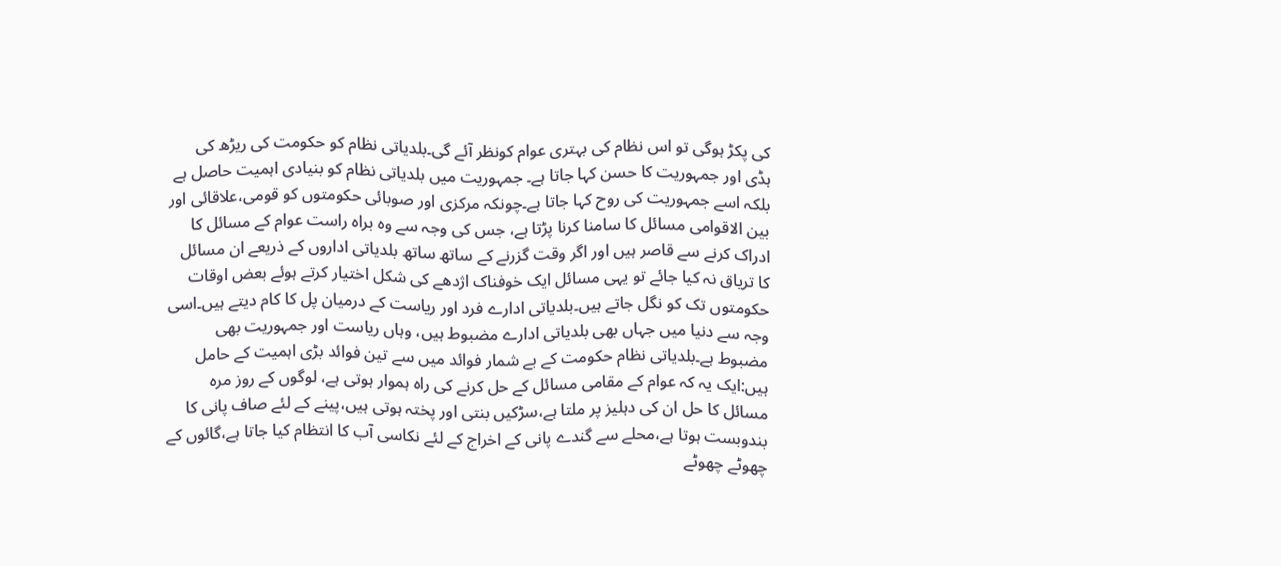کی پکڑ ہوگی تو اس نظام کی بہتری عوام کونظر آئے گی۔بلدیاتی نظام کو حکومت کی ریڑھ کی ہڈی اور جمہوریت کا حسن کہا جاتا ہے۔ جمہوریت میں بلدیاتی نظام کو بنیادی اہمیت حاصل ہے بلکہ اسے جمہوریت کی روح کہا جاتا ہے۔چونکہ مرکزی اور صوبائی حکومتوں کو قومی،علاقائی اور بین الاقوامی مسائل کا سامنا کرنا پڑتا ہے، جس کی وجہ سے وہ براہ راست عوام کے مسائل کا ادراک کرنے سے قاصر ہیں اور اگر وقت گزرنے کے ساتھ ساتھ بلدیاتی اداروں کے ذریعے ان مسائل کا تریاق نہ کیا جائے تو یہی مسائل ایک خوفناک اژدھے کی شکل اختیار کرتے ہوئے بعض اوقات حکومتوں تک کو نگل جاتے ہیں۔بلدیاتی ادارے فرد اور ریاست کے درمیان پل کا کام دیتے ہیں۔اسی وجہ سے دنیا میں جہاں بھی بلدیاتی ادارے مضبوط ہیں، وہاں ریاست اور جمہوریت بھی مضبوط ہے۔بلدیاتی نظام حکومت کے بے شمار فوائد میں سے تین فوائد بڑی اہمیت کے حامل ہیں:ایک یہ کہ عوام کے مقامی مسائل کے حل کرنے کی راہ ہموار ہوتی ہے، لوگوں کے روز مرہ مسائل کا حل ان کی دہلیز پر ملتا ہے،سڑکیں بنتی اور پختہ ہوتی ہیں،پینے کے لئے صاف پانی کا بندوبست ہوتا ہے،محلے سے گندے پانی کے اخراج کے لئے نکاسی آب کا انتظام کیا جاتا ہے،گائوں کے چھوٹے چھوٹے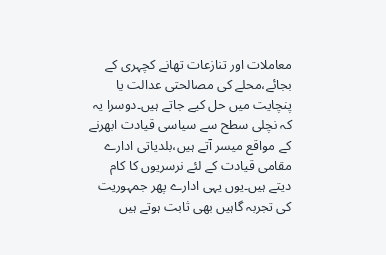معاملات اور تنازعات تھانے کچہری کے بجائے،محلے کی مصالحتی عدالت یا پنچایت میں حل کیے جاتے ہیں۔دوسرا یہ کہ نچلی سطح سے سیاسی قیادت ابھرنے کے مواقع میسر آتے ہیں،بلدیاتی ادارے مقامی قیادت کے لئے نرسریوں کا کام دیتے ہیں۔یوں یہی ادارے پھر جمہوریت کی تجربہ گاہیں بھی ثابت ہوتے ہیں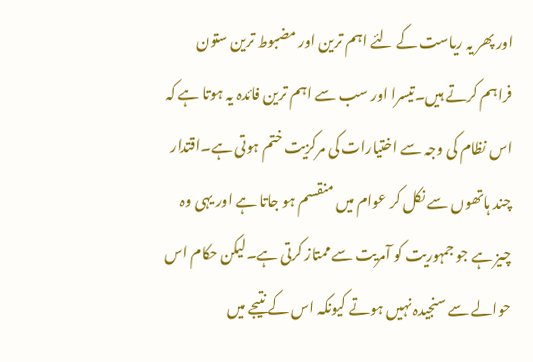اور پھر یہ ریاست کے لئے اہم ترین اور مضبوط ترین ستون فراہم کرتے ہیں۔تیسرا اور سب سے اہم ترین فائدہ یہ ہوتا ہے کہ اس نظام کی وجہ سے اختیارات کی مرکزیت ختم ہوتی ہے۔اقتدار چند ہاتھوں سے نکل کر عوام میں منقسم ہو جاتا ہے اور یہی وہ چیز ہے جو جمہوریت کو آمریت سے ممتاز کرتی ہے۔لیکن حکام اس حوالے سے سنجیدہ نہیں ہوتے کیونکہ اس کے نتیجے میں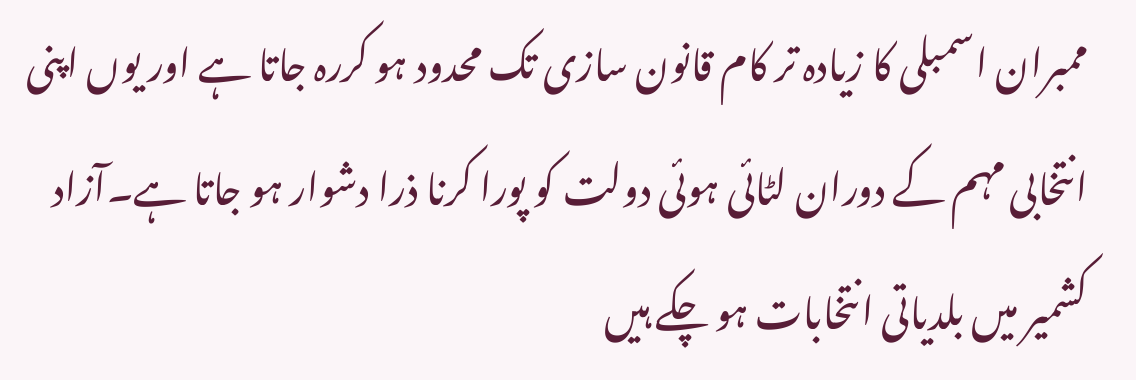ممبران اسمبلی کا زیادہ تر کام قانون سازی تک محدود ہو کررہ جاتا ہے اور یوں اپنی انتخابی مہم کے دوران لٹائی ہوئی دولت کو پورا کرنا ذرا دشوار ہو جاتا ہے۔آزاد کشمیر میں بلدیاتی انتخابات ہو چکے ہیں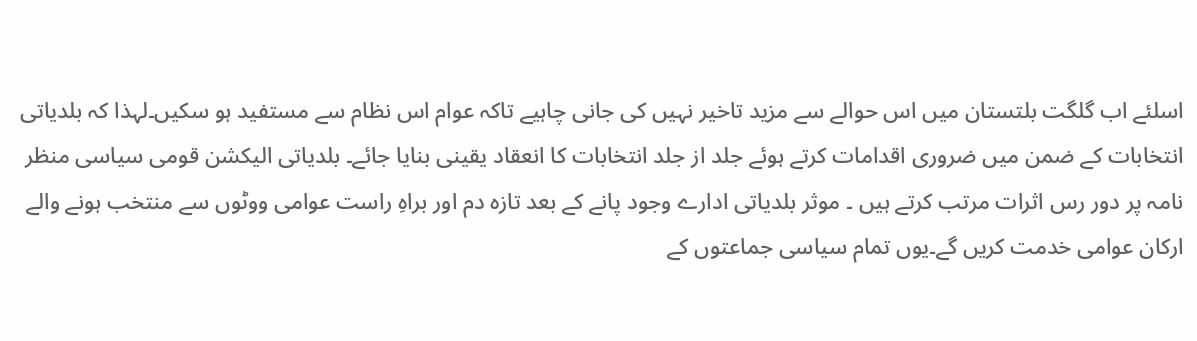اسلئے اب گلگت بلتستان میں اس حوالے سے مزید تاخیر نہیں کی جانی چاہیے تاکہ عوام اس نظام سے مستفید ہو سکیں۔لہذا کہ بلدیاتی انتخابات کے ضمن میں ضروری اقدامات کرتے ہوئے جلد از جلد انتخابات کا انعقاد یقینی بنایا جائے۔ بلدیاتی الیکشن قومی سیاسی منظر نامہ پر دور رس اثرات مرتب کرتے ہیں ۔ موثر بلدیاتی ادارے وجود پانے کے بعد تازہ دم اور براہِ راست عوامی ووٹوں سے منتخب ہونے والے ارکان عوامی خدمت کریں گے۔یوں تمام سیاسی جماعتوں کے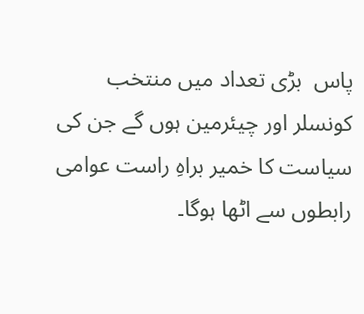پاس  بڑی تعداد میں منتخب کونسلر اور چیئرمین ہوں گے جن کی سیاست کا خمیر براہِ راست عوامی رابطوں سے اٹھا ہوگا۔